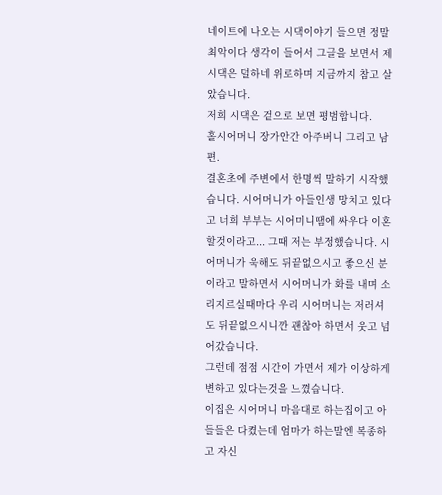네이트에 나오는 시댁이야기 들으면 정말 최악이다 생각이 들어서 그글을 보면서 제 시댁은 덜하네 위로하며 지금까지 참고 살았습니다.
저희 시댁은 겉으로 보면 평범합니다.
홀시어머니 장가안간 아주버니 그리고 남편.
결혼초에 주변에서 한명씩 말하기 시작했습니다. 시어머니가 아들인생 망치고 있다고 너희 부부는 시어미니땜에 싸우다 이혼할것이라고... 그때 저는 부정했습니다. 시어머니가 욱해도 뒤끝없으시고 좋으신 분이라고 말하면서 시어머니가 화를 내며 소리지르실때마다 우리 시어머니는 저러셔도 뒤끝없으시니깐 괜찮아 하면서 웃고 넘어갔습니다.
그런데 점점 시간이 가면서 제가 이상하게 변하고 있다는것을 느꼈습니다.
이집은 시어머니 마음대로 하는집이고 아들들은 다켰는데 엄마가 하는말엔 복종하고 자신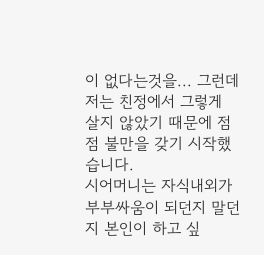이 없다는것을... 그런데 저는 친정에서 그렇게 살지 않았기 때문에 점점 불만을 갖기 시작했습니다.
시어머니는 자식내외가 부부싸움이 되던지 말던지 본인이 하고 싶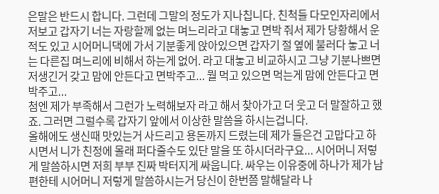은말은 반드시 합니다. 그런데 그말의 정도가 지나칩니다. 친척들 다모인자리에서 저보고 갑자기 너는 자랑할께 없는 며느리라고 대놓고 면박 줘서 제가 당황해서 운적도 있고 시어머니댁에 가서 기분좋게 앉아있으면 갑자기 절 옆에 불러다 놓고 너는 다른집 며느리에 비해서 하는게 없어. 라고 대놓고 비교하시고 그냥 기분나쁘면 저생긴거 갖고 맘에 안든다고 면박주고... 뭘 먹고 있으면 먹는게 맘에 안든다고 면박주고...
첨엔 제가 부족해서 그런가 노력해보자 라고 해서 찾아가고 더 웃고 더 말잘하고 했죠. 그러면 그럴수록 갑자기 앞에서 이상한 말씀을 하시는겁니다.
올해에도 생신때 맛있는거 사드리고 용돈까지 드렸는데 제가 들은건 고맙다고 하시면서 니가 친정에 몰래 퍼다줄수도 있단 말을 또 하시더라구요... 시어머니 저렇게 말씀하시면 저희 부부 진짜 박터지게 싸웁니다. 싸우는 이유중에 하나가 제가 남편한테 시어머니 저렇게 말씀하시는거 당신이 한번쯤 말해달라 나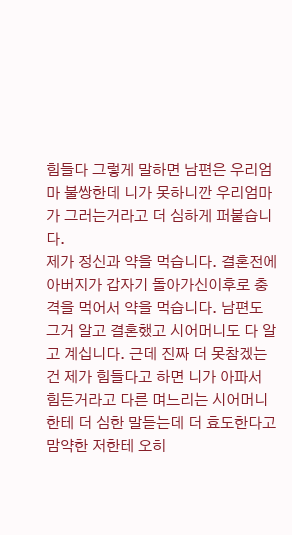힘들다 그렇게 말하면 남편은 우리엄마 불쌍한데 니가 못하니깐 우리엄마가 그러는거라고 더 심하게 퍼붙습니다.
제가 정신과 약을 먹습니다. 결혼전에 아버지가 갑자기 돌아가신이후로 충격을 먹어서 약을 먹습니다. 남편도 그거 알고 결혼했고 시어머니도 다 알고 계십니다. 근데 진짜 더 못참겠는건 제가 힘들다고 하면 니가 아파서 힘든거라고 다른 며느리는 시어머니한테 더 심한 말듣는데 더 효도한다고 맘약한 저한테 오히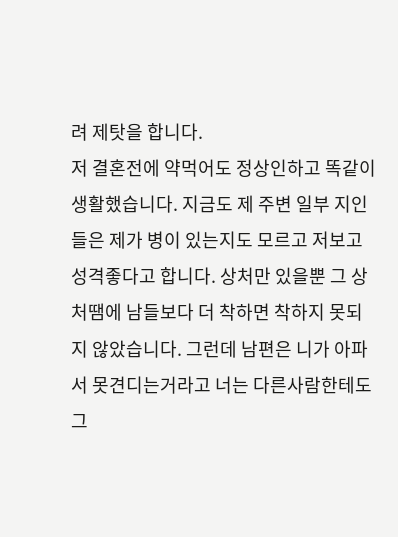려 제탓을 합니다.
저 결혼전에 약먹어도 정상인하고 똑같이 생활했습니다. 지금도 제 주변 일부 지인들은 제가 병이 있는지도 모르고 저보고 성격좋다고 합니다. 상처만 있을뿐 그 상처땜에 남들보다 더 착하면 착하지 못되지 않았습니다. 그런데 남편은 니가 아파서 못견디는거라고 너는 다른사람한테도 그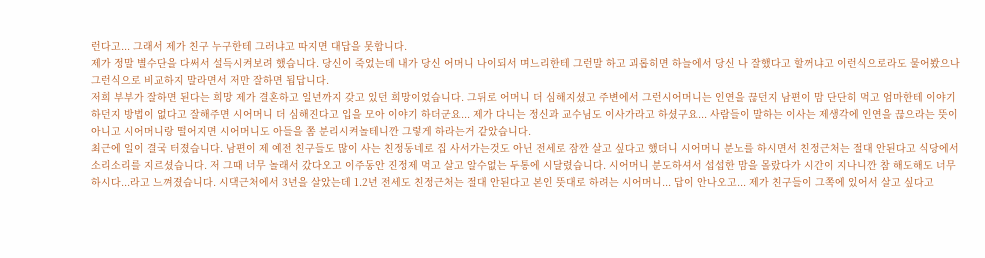런다고... 그래서 제가 친구 누구한테 그러냐고 따지면 대답을 못합니다.
제가 정말 별수단을 다써서 설득시켜보려 했습니다. 당신이 죽었는데 내가 당신 어머니 나이되서 며느리한테 그런말 하고 괴롭히면 하늘에서 당신 나 잘했다고 할꺼냐고 이런식으로라도 물어봤으나 그런식으로 비교하지 말라면서 저만 잘하면 됩답니다.
저희 부부가 잘하면 된다는 희망 제가 결혼하고 일년까지 갖고 있던 희망이었습니다. 그뒤로 어머니 더 심해지셨고 주변에서 그런시어머니는 인연을 끊던지 남편이 맘 단단히 먹고 엄마한테 이야기 하던지 방법이 없다고 잘해주면 시어머니 더 심해진다고 입을 모아 이야기 하더군요... 제가 다니는 정신과 교수님도 이사가라고 하셨구요... 사람들이 말하는 이사는 제생각에 인연을 끊으라는 뜻이 아니고 시어머니랑 떨어지면 시어머니도 아들을 쫌 분리시켜놀테니깐 그렇게 하라는거 같았습니다.
최근에 일이 결국 터졌습니다. 남편이 제 예전 친구들도 많이 사는 친정동네로 집 사서가는것도 아닌 전세로 잠깐 살고 싶다고 했더니 시어머니 분노를 하시면서 친정근처는 절대 안된다고 식당에서 소리소리를 지르셨습니다. 저 그때 너무 놀래서 갔다오고 이주동안 진정제 먹고 살고 알수없는 두통에 시달렸습니다. 시어머니 분도하셔서 섭섭한 맘을 몰랐다가 시간이 지나니깐 참 해도해도 너무하시다...라고 느껴졌습니다. 시댁근처에서 3년을 살았는데 1.2년 전세도 친정근처는 절대 안된다고 본인 뜻대로 하려는 시어머니... 답이 안나오고... 제가 친구들이 그쪽에 있어서 살고 싶다고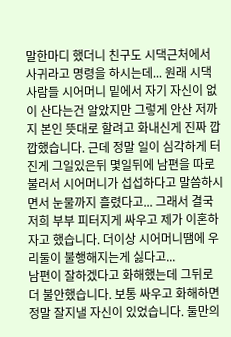말한마디 했더니 친구도 시댁근처에서 사귀라고 명령을 하시는데... 원래 시댁사람들 시어머니 밑에서 자기 자신이 없이 산다는건 알았지만 그렇게 안산 저까지 본인 뜻대로 할려고 화내신게 진짜 깝깝했습니다. 근데 정말 일이 심각하게 터진게 그일있은뒤 몇일뒤에 남편을 따로 불러서 시어머니가 섭섭하다고 말씀하시면서 눈물까지 흘렸다고... 그래서 결국 저희 부부 피터지게 싸우고 제가 이혼하자고 했습니다. 더이상 시어머니땜에 우리둘이 불행해지는게 싫다고...
남편이 잘하겠다고 화해했는데 그뒤로 더 불안했습니다. 보통 싸우고 화해하면 정말 잘지낼 자신이 있었습니다. 둘만의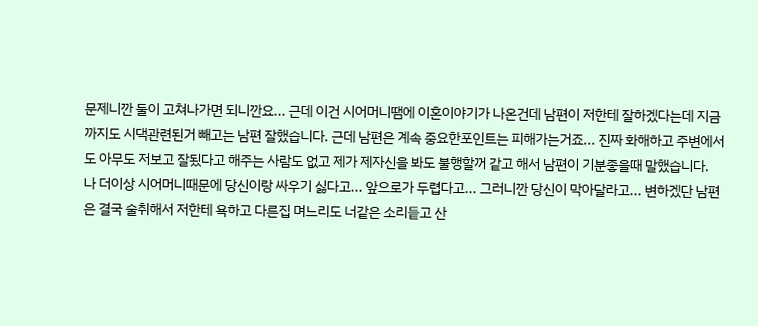문제니깐 둘이 고쳐나가면 되니깐요... 근데 이건 시어머니땜에 이혼이야기가 나온건데 남편이 저한테 잘하겠다는데 지금까지도 시댁관련된거 빼고는 남편 잘했습니다. 근데 남편은 계속 중요한포인트는 피해가는거죠... 진짜 화해하고 주변에서도 아무도 저보고 잘됬다고 해주는 사람도 없고 제가 제자신을 봐도 불행할꺼 같고 해서 남편이 기분좋을때 말했습니다.
나 더이상 시어머니때문에 당신이랑 싸우기 싫다고... 앞으로가 두렵다고... 그러니깐 당신이 막아달라고... 변하겠단 남편은 결국 술취해서 저한테 욕하고 다른집 며느리도 너같은 소리듵고 산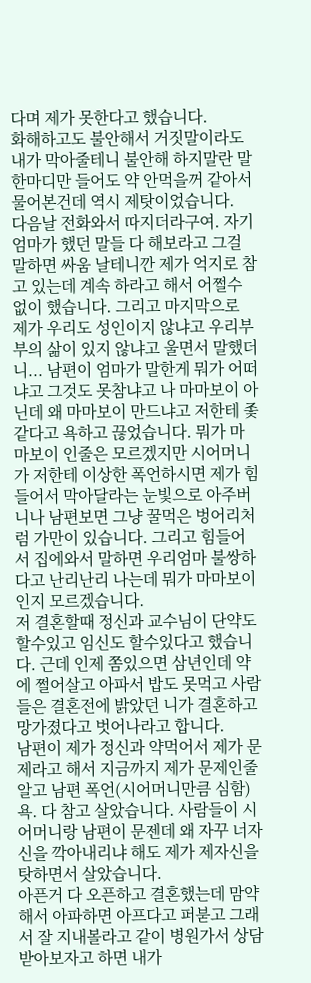다며 제가 못한다고 했습니다.
화해하고도 불안해서 거짓말이라도 내가 막아줄테니 불안해 하지말란 말 한마디만 들어도 약 안먹을꺼 같아서 물어본건데 역시 제탓이었습니다.
다음날 전화와서 따지더라구여. 자기엄마가 했던 말들 다 해보라고 그걸 말하면 싸움 날테니깐 제가 억지로 참고 있는데 계속 하라고 해서 어쩔수 없이 했습니다. 그리고 마지막으로 제가 우리도 성인이지 않냐고 우리부부의 삶이 있지 않냐고 울면서 말했더니... 남편이 엄마가 말한게 뭐가 어떠냐고 그것도 못참냐고 나 마마보이 아닌데 왜 마마보이 만드냐고 저한테 좇같다고 욕하고 끊었습니다. 뭐가 마마보이 인줄은 모르겠지만 시어머니가 저한테 이상한 폭언하시면 제가 힘들어서 막아달라는 눈빛으로 아주버니나 남편보면 그냥 꿀먹은 벙어리처럼 가만이 있습니다. 그리고 힘들어서 집에와서 말하면 우리엄마 불쌍하다고 난리난리 나는데 뭐가 마마보이 인지 모르겠습니다.
저 결혼할때 정신과 교수님이 단약도 할수있고 임신도 할수있다고 했습니다. 근데 인제 쫌있으면 삼년인데 약에 쩔어살고 아파서 밥도 못먹고 사람들은 결혼전에 밝았던 니가 결혼하고 망가졌다고 벗어나라고 합니다.
남편이 제가 정신과 약먹어서 제가 문제라고 해서 지금까지 제가 문제인줄 알고 남편 폭언(시어머니만큼 심함) 욕. 다 참고 살았습니다. 사람들이 시어머니랑 남편이 문젠데 왜 자꾸 너자신을 깍아내리냐 해도 제가 제자신을 탓하면서 살았습니다.
아픈거 다 오픈하고 결혼했는데 맘약해서 아파하면 아프다고 퍼붇고 그래서 잘 지내볼라고 같이 병원가서 상담받아보자고 하면 내가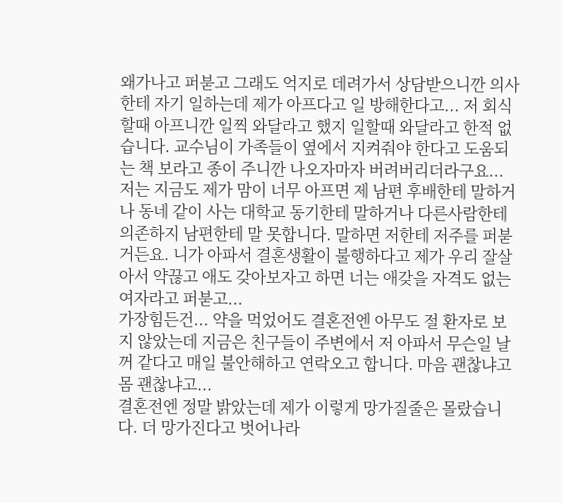왜가나고 퍼붇고 그래도 억지로 데려가서 상담받으니깐 의사한테 자기 일하는데 제가 아프다고 일 방해한다고... 저 회식할때 아프니깐 일찍 와달라고 했지 일할때 와달라고 한적 없습니다. 교수님이 가족들이 옆에서 지켜줘야 한다고 도움되는 책 보라고 종이 주니깐 나오자마자 버려버리더라구요...
저는 지금도 제가 맘이 너무 아프면 제 남편 후배한테 말하거나 동네 같이 사는 대학교 동기한테 말하거나 다른사람한테 의존하지 남편한테 말 못합니다. 말하면 저한테 저주를 퍼붇거든요. 니가 아파서 결혼생활이 불행하다고 제가 우리 잘살아서 약끊고 애도 갖아보자고 하면 너는 애갖을 자격도 없는 여자라고 퍼붇고...
가장힘든건... 약을 먹었어도 결혼전엔 아무도 절 환자로 보지 않았는데 지금은 친구들이 주변에서 저 아파서 무슨일 날꺼 같다고 매일 불안해하고 연락오고 합니다. 마음 괜찮냐고 몸 괜찮냐고...
결혼전엔 정말 밝았는데 제가 이렇게 망가질줄은 몰랐습니다. 더 망가진다고 벗어나라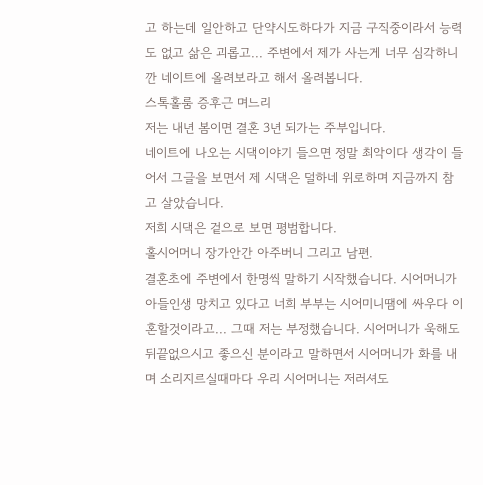고 하는데 일안하고 단약시도하다가 지금 구직중이라서 능력도 없고 삶은 괴롭고... 주변에서 제가 사는게 너무 심각하니깐 네이트에 올려보라고 해서 올려봅니다.
스톡홀룸 증후근 며느리
저는 내년 봄이면 결혼 3년 되가는 주부입니다.
네이트에 나오는 시댁이야기 들으면 정말 최악이다 생각이 들어서 그글을 보면서 제 시댁은 덜하네 위로하며 지금까지 참고 살았습니다.
저희 시댁은 겉으로 보면 평범합니다.
홀시어머니 장가안간 아주버니 그리고 남편.
결혼초에 주변에서 한명씩 말하기 시작했습니다. 시어머니가 아들인생 망치고 있다고 너희 부부는 시어미니땜에 싸우다 이혼할것이라고... 그때 저는 부정했습니다. 시어머니가 욱해도 뒤끝없으시고 좋으신 분이라고 말하면서 시어머니가 화를 내며 소리지르실때마다 우리 시어머니는 저러셔도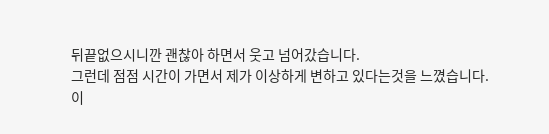뒤끝없으시니깐 괜찮아 하면서 웃고 넘어갔습니다.
그런데 점점 시간이 가면서 제가 이상하게 변하고 있다는것을 느꼈습니다.
이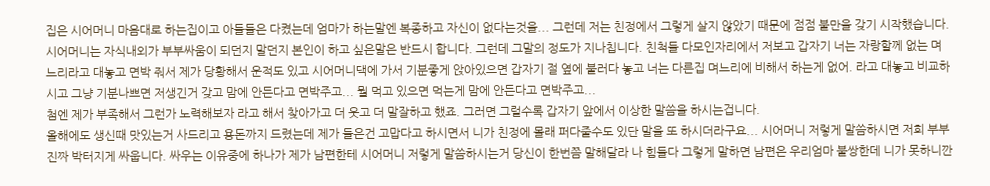집은 시어머니 마음대로 하는집이고 아들들은 다켰는데 엄마가 하는말엔 복종하고 자신이 없다는것을... 그런데 저는 친정에서 그렇게 살지 않았기 때문에 점점 불만을 갖기 시작했습니다.
시어머니는 자식내외가 부부싸움이 되던지 말던지 본인이 하고 싶은말은 반드시 합니다. 그런데 그말의 정도가 지나칩니다. 친척들 다모인자리에서 저보고 갑자기 너는 자랑할께 없는 며느리라고 대놓고 면박 줘서 제가 당황해서 운적도 있고 시어머니댁에 가서 기분좋게 앉아있으면 갑자기 절 옆에 불러다 놓고 너는 다른집 며느리에 비해서 하는게 없어. 라고 대놓고 비교하시고 그냥 기분나쁘면 저생긴거 갖고 맘에 안든다고 면박주고... 뭘 먹고 있으면 먹는게 맘에 안든다고 면박주고...
첨엔 제가 부족해서 그런가 노력해보자 라고 해서 찾아가고 더 웃고 더 말잘하고 했죠. 그러면 그럴수록 갑자기 앞에서 이상한 말씀을 하시는겁니다.
올해에도 생신때 맛있는거 사드리고 용돈까지 드렸는데 제가 들은건 고맙다고 하시면서 니가 친정에 몰래 퍼다줄수도 있단 말을 또 하시더라구요... 시어머니 저렇게 말씀하시면 저희 부부 진짜 박터지게 싸웁니다. 싸우는 이유중에 하나가 제가 남편한테 시어머니 저렇게 말씀하시는거 당신이 한번쯤 말해달라 나 힘들다 그렇게 말하면 남편은 우리엄마 불쌍한데 니가 못하니깐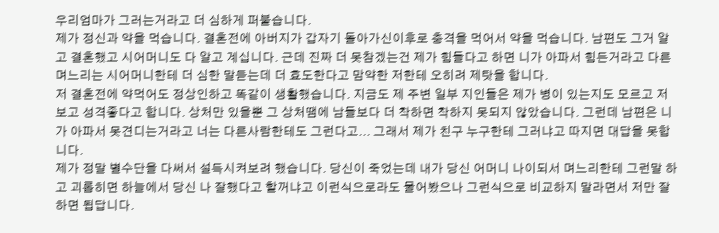우리엄마가 그러는거라고 더 심하게 퍼붙습니다.
제가 정신과 약을 먹습니다. 결혼전에 아버지가 갑자기 돌아가신이후로 충격을 먹어서 약을 먹습니다. 남편도 그거 알고 결혼했고 시어머니도 다 알고 계십니다. 근데 진짜 더 못참겠는건 제가 힘들다고 하면 니가 아파서 힘든거라고 다른 며느리는 시어머니한테 더 심한 말듣는데 더 효도한다고 맘약한 저한테 오히려 제탓을 합니다.
저 결혼전에 약먹어도 정상인하고 똑같이 생활했습니다. 지금도 제 주변 일부 지인들은 제가 병이 있는지도 모르고 저보고 성격좋다고 합니다. 상처만 있을뿐 그 상처땜에 남들보다 더 착하면 착하지 못되지 않았습니다. 그런데 남편은 니가 아파서 못견디는거라고 너는 다른사람한테도 그런다고... 그래서 제가 친구 누구한테 그러냐고 따지면 대답을 못합니다.
제가 정말 별수단을 다써서 설득시켜보려 했습니다. 당신이 죽었는데 내가 당신 어머니 나이되서 며느리한테 그런말 하고 괴롭히면 하늘에서 당신 나 잘했다고 할꺼냐고 이런식으로라도 물어봤으나 그런식으로 비교하지 말라면서 저만 잘하면 됩답니다.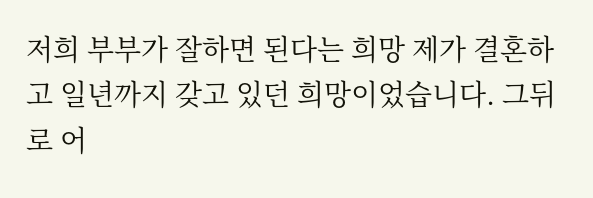저희 부부가 잘하면 된다는 희망 제가 결혼하고 일년까지 갖고 있던 희망이었습니다. 그뒤로 어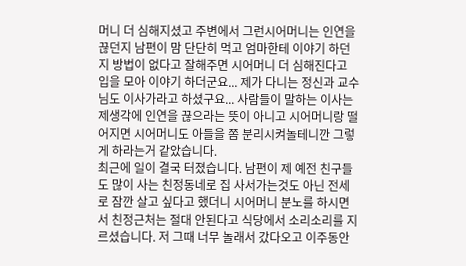머니 더 심해지셨고 주변에서 그런시어머니는 인연을 끊던지 남편이 맘 단단히 먹고 엄마한테 이야기 하던지 방법이 없다고 잘해주면 시어머니 더 심해진다고 입을 모아 이야기 하더군요... 제가 다니는 정신과 교수님도 이사가라고 하셨구요... 사람들이 말하는 이사는 제생각에 인연을 끊으라는 뜻이 아니고 시어머니랑 떨어지면 시어머니도 아들을 쫌 분리시켜놀테니깐 그렇게 하라는거 같았습니다.
최근에 일이 결국 터졌습니다. 남편이 제 예전 친구들도 많이 사는 친정동네로 집 사서가는것도 아닌 전세로 잠깐 살고 싶다고 했더니 시어머니 분노를 하시면서 친정근처는 절대 안된다고 식당에서 소리소리를 지르셨습니다. 저 그때 너무 놀래서 갔다오고 이주동안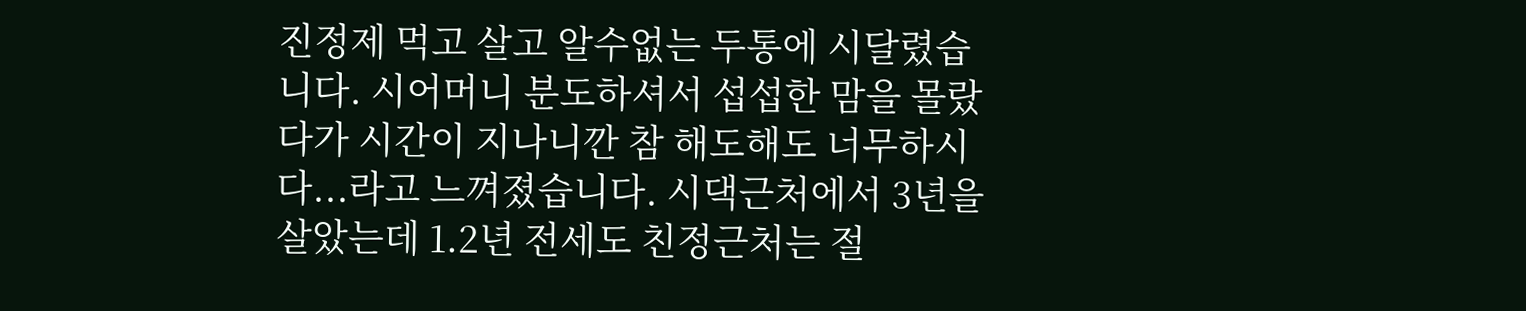진정제 먹고 살고 알수없는 두통에 시달렸습니다. 시어머니 분도하셔서 섭섭한 맘을 몰랐다가 시간이 지나니깐 참 해도해도 너무하시다...라고 느껴졌습니다. 시댁근처에서 3년을 살았는데 1.2년 전세도 친정근처는 절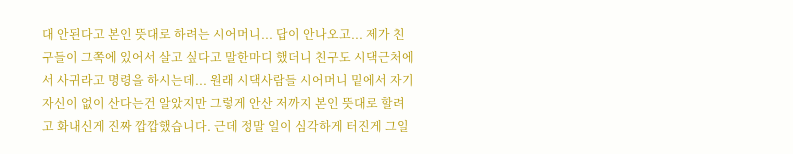대 안된다고 본인 뜻대로 하려는 시어머니... 답이 안나오고... 제가 친구들이 그쪽에 있어서 살고 싶다고 말한마디 했더니 친구도 시댁근처에서 사귀라고 명령을 하시는데... 원래 시댁사람들 시어머니 밑에서 자기 자신이 없이 산다는건 알았지만 그렇게 안산 저까지 본인 뜻대로 할려고 화내신게 진짜 깝깝했습니다. 근데 정말 일이 심각하게 터진게 그일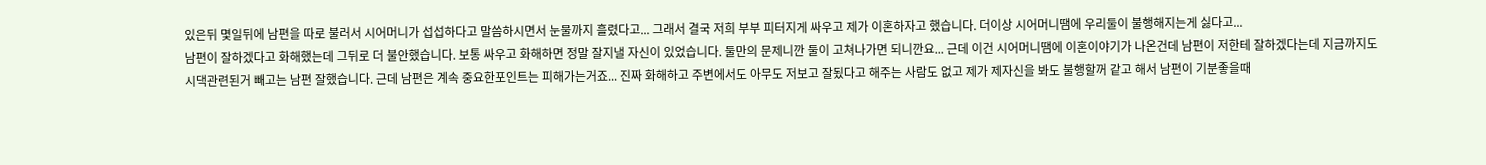있은뒤 몇일뒤에 남편을 따로 불러서 시어머니가 섭섭하다고 말씀하시면서 눈물까지 흘렸다고... 그래서 결국 저희 부부 피터지게 싸우고 제가 이혼하자고 했습니다. 더이상 시어머니땜에 우리둘이 불행해지는게 싫다고...
남편이 잘하겠다고 화해했는데 그뒤로 더 불안했습니다. 보통 싸우고 화해하면 정말 잘지낼 자신이 있었습니다. 둘만의 문제니깐 둘이 고쳐나가면 되니깐요... 근데 이건 시어머니땜에 이혼이야기가 나온건데 남편이 저한테 잘하겠다는데 지금까지도 시댁관련된거 빼고는 남편 잘했습니다. 근데 남편은 계속 중요한포인트는 피해가는거죠... 진짜 화해하고 주변에서도 아무도 저보고 잘됬다고 해주는 사람도 없고 제가 제자신을 봐도 불행할꺼 같고 해서 남편이 기분좋을때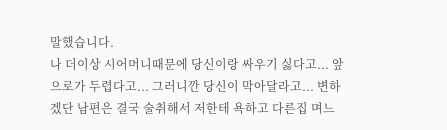말했습니다.
나 더이상 시어머니때문에 당신이랑 싸우기 싫다고... 앞으로가 두렵다고... 그러니깐 당신이 막아달라고... 변하겠단 남편은 결국 술취해서 저한테 욕하고 다른집 며느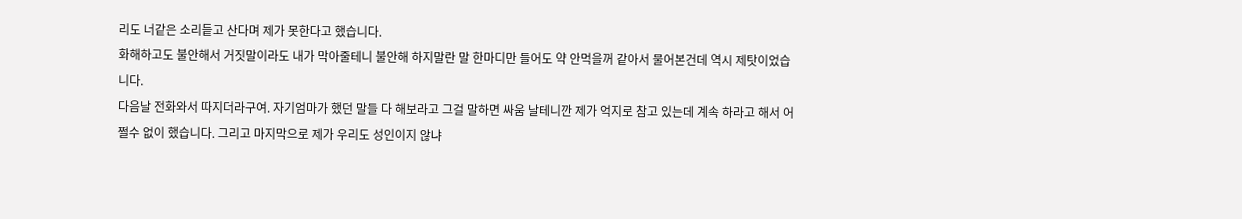리도 너같은 소리듵고 산다며 제가 못한다고 했습니다.
화해하고도 불안해서 거짓말이라도 내가 막아줄테니 불안해 하지말란 말 한마디만 들어도 약 안먹을꺼 같아서 물어본건데 역시 제탓이었습니다.
다음날 전화와서 따지더라구여. 자기엄마가 했던 말들 다 해보라고 그걸 말하면 싸움 날테니깐 제가 억지로 참고 있는데 계속 하라고 해서 어쩔수 없이 했습니다. 그리고 마지막으로 제가 우리도 성인이지 않냐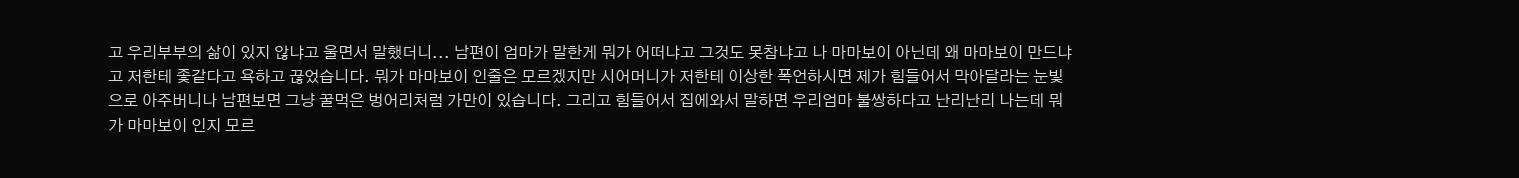고 우리부부의 삶이 있지 않냐고 울면서 말했더니... 남편이 엄마가 말한게 뭐가 어떠냐고 그것도 못참냐고 나 마마보이 아닌데 왜 마마보이 만드냐고 저한테 좇같다고 욕하고 끊었습니다. 뭐가 마마보이 인줄은 모르겠지만 시어머니가 저한테 이상한 폭언하시면 제가 힘들어서 막아달라는 눈빛으로 아주버니나 남편보면 그냥 꿀먹은 벙어리처럼 가만이 있습니다. 그리고 힘들어서 집에와서 말하면 우리엄마 불쌍하다고 난리난리 나는데 뭐가 마마보이 인지 모르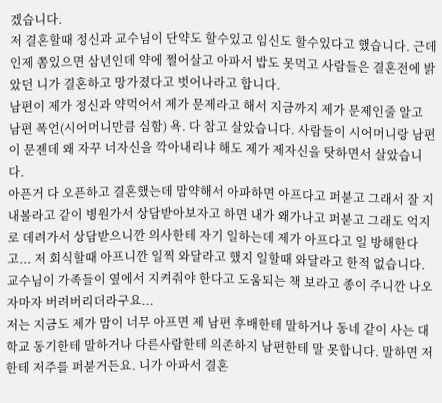겠습니다.
저 결혼할때 정신과 교수님이 단약도 할수있고 임신도 할수있다고 했습니다. 근데 인제 쫌있으면 삼년인데 약에 쩔어살고 아파서 밥도 못먹고 사람들은 결혼전에 밝았던 니가 결혼하고 망가졌다고 벗어나라고 합니다.
남편이 제가 정신과 약먹어서 제가 문제라고 해서 지금까지 제가 문제인줄 알고 남편 폭언(시어머니만큼 심함) 욕. 다 참고 살았습니다. 사람들이 시어머니랑 남편이 문젠데 왜 자꾸 너자신을 깍아내리냐 해도 제가 제자신을 탓하면서 살았습니다.
아픈거 다 오픈하고 결혼했는데 맘약해서 아파하면 아프다고 퍼붇고 그래서 잘 지내볼라고 같이 병원가서 상담받아보자고 하면 내가 왜가나고 퍼붇고 그래도 억지로 데려가서 상담받으니깐 의사한테 자기 일하는데 제가 아프다고 일 방해한다고... 저 회식할때 아프니깐 일찍 와달라고 했지 일할때 와달라고 한적 없습니다. 교수님이 가족들이 옆에서 지켜줘야 한다고 도움되는 책 보라고 종이 주니깐 나오자마자 버려버리더라구요...
저는 지금도 제가 맘이 너무 아프면 제 남편 후배한테 말하거나 동네 같이 사는 대학교 동기한테 말하거나 다른사람한테 의존하지 남편한테 말 못합니다. 말하면 저한테 저주를 퍼붇거든요. 니가 아파서 결혼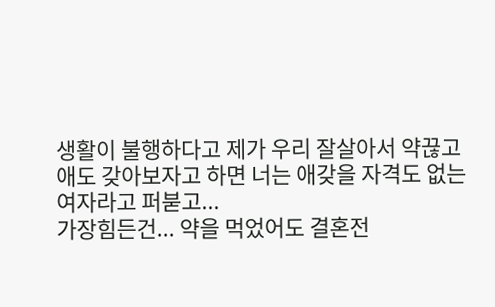생활이 불행하다고 제가 우리 잘살아서 약끊고 애도 갖아보자고 하면 너는 애갖을 자격도 없는 여자라고 퍼붇고...
가장힘든건... 약을 먹었어도 결혼전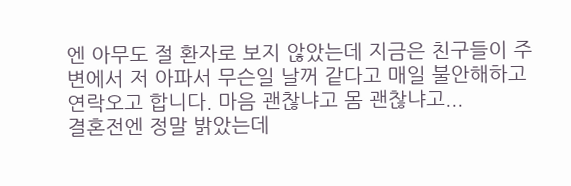엔 아무도 절 환자로 보지 않았는데 지금은 친구들이 주변에서 저 아파서 무슨일 날꺼 같다고 매일 불안해하고 연락오고 합니다. 마음 괜찮냐고 몸 괜찮냐고...
결혼전엔 정말 밝았는데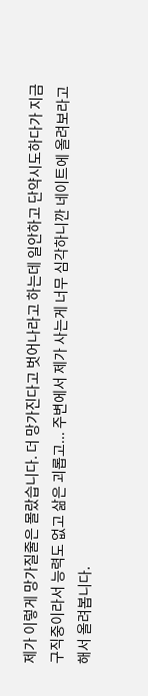제가 이렇게 망가질줄은 몰랐습니다. 더 망가진다고 벗어나라고 하는데 일안하고 단약시도하다가 지금 구직중이라서 능력도 없고 삶은 괴롭고... 주변에서 제가 사는게 너무 심각하니깐 네이트에 올려보라고 해서 올려봅니다.